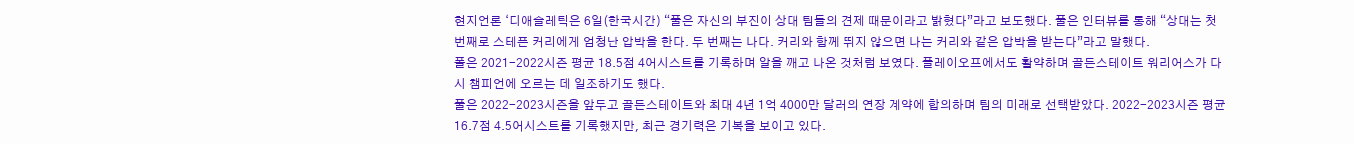현지언론 ‘디애슬레틱은 6일(한국시간) “풀은 자신의 부진이 상대 팀들의 견제 때문이라고 밝혔다”라고 보도했다. 풀은 인터뷰를 통해 “상대는 첫 번째로 스테픈 커리에게 엄청난 압박을 한다. 두 번째는 나다. 커리와 함께 뛰지 않으면 나는 커리와 같은 압박을 받는다”라고 말했다.
폴은 2021-2022시즌 평균 18.5점 4어시스트를 기록하며 알을 깨고 나온 것처럼 보였다. 플레이오프에서도 활약하며 골든스테이트 워리어스가 다시 챔피언에 오르는 데 일조하기도 했다.
풀은 2022-2023시즌을 앞두고 골든스테이트와 최대 4년 1억 4000만 달러의 연장 계약에 합의하며 팀의 미래로 선택받았다. 2022-2023시즌 평균 16.7점 4.5어시스트를 기록했지만, 최근 경기력은 기복을 보이고 있다.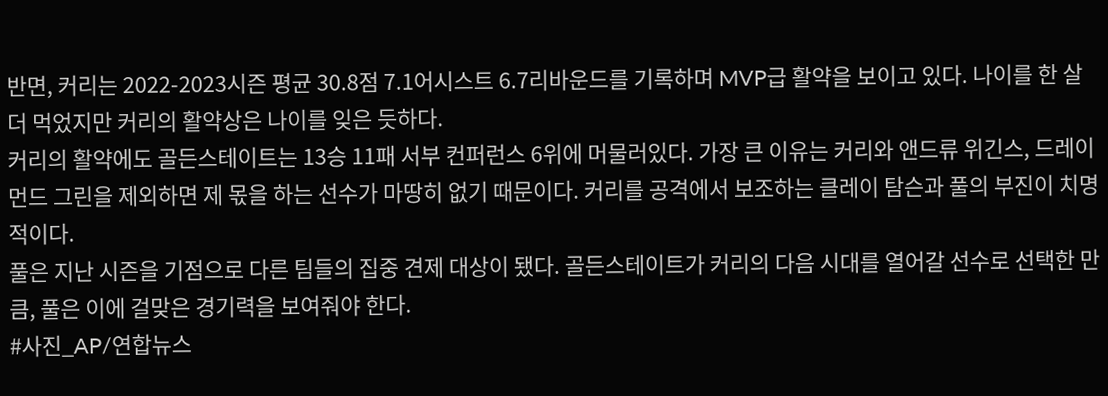반면, 커리는 2022-2023시즌 평균 30.8점 7.1어시스트 6.7리바운드를 기록하며 MVP급 활약을 보이고 있다. 나이를 한 살 더 먹었지만 커리의 활약상은 나이를 잊은 듯하다.
커리의 활약에도 골든스테이트는 13승 11패 서부 컨퍼런스 6위에 머물러있다. 가장 큰 이유는 커리와 앤드류 위긴스, 드레이먼드 그린을 제외하면 제 몫을 하는 선수가 마땅히 없기 때문이다. 커리를 공격에서 보조하는 클레이 탐슨과 풀의 부진이 치명적이다.
풀은 지난 시즌을 기점으로 다른 팀들의 집중 견제 대상이 됐다. 골든스테이트가 커리의 다음 시대를 열어갈 선수로 선택한 만큼, 풀은 이에 걸맞은 경기력을 보여줘야 한다.
#사진_AP/연합뉴스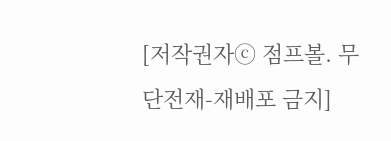[저작권자ⓒ 점프볼. 무단전재-재배포 금지]